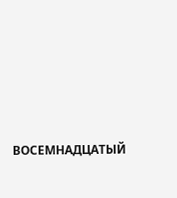ВОСЕМНАДЦАТЫЙ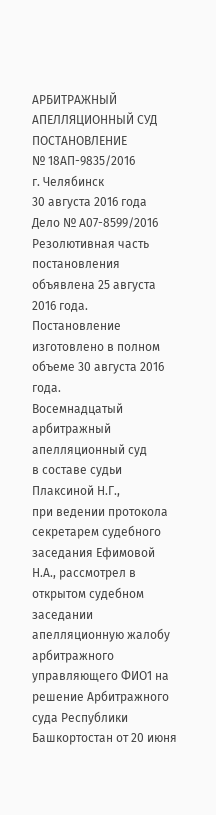АРБИТРАЖНЫЙ АПЕЛЛЯЦИОННЫЙ СУД
ПОСТАНОВЛЕНИЕ
№ 18АП-9835/2016
г. Челябинск
30 августа 2016 года
Дело № А07-8599/2016
Резолютивная часть постановления объявлена 25 августа 2016 года.
Постановление изготовлено в полном объеме 30 августа 2016 года.
Восемнадцатый арбитражный апелляционный суд
в составе судьи Плаксиной Н.Г.,
при ведении протокола секретарем судебного заседания Ефимовой Н.А., рассмотрел в открытом судебном заседании апелляционную жалобу арбитражного управляющего ФИО1 на решение Арбитражного суда Республики Башкортостан от 20 июня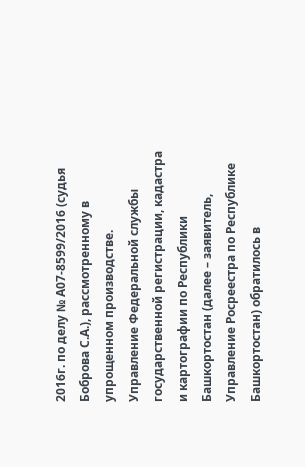2016г. по делу № А07-8599/2016 (судья Боброва С.А.), рассмотренному в упрощенном производстве.
Управление Федеральной службы государственной регистрации, кадастра и картографии по Республики Башкортостан (далее – заявитель, Управление Росреестра по Республике Башкортостан) обратилось в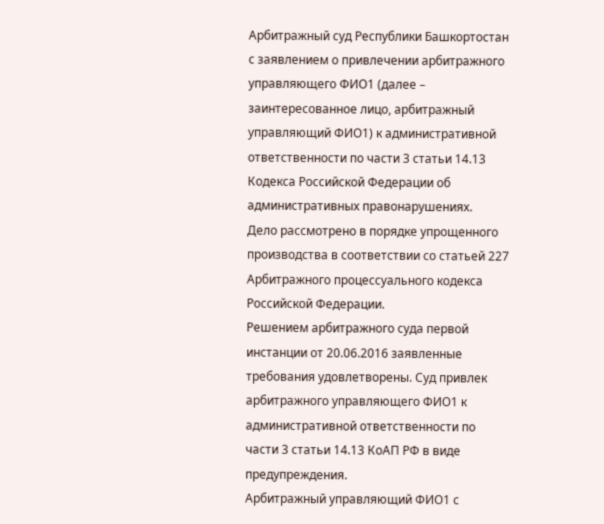Арбитражный суд Республики Башкортостан с заявлением о привлечении арбитражного управляющего ФИО1 (далее – заинтересованное лицо, арбитражный управляющий ФИО1) к административной ответственности по части 3 статьи 14.13 Кодекса Российской Федерации об административных правонарушениях.
Дело рассмотрено в порядке упрощенного производства в соответствии со статьей 227 Арбитражного процессуального кодекса Российской Федерации.
Решением арбитражного суда первой инстанции от 20.06.2016 заявленные требования удовлетворены. Суд привлек арбитражного управляющего ФИО1 к административной ответственности по части 3 статьи 14.13 КоАП РФ в виде предупреждения.
Арбитражный управляющий ФИО1 с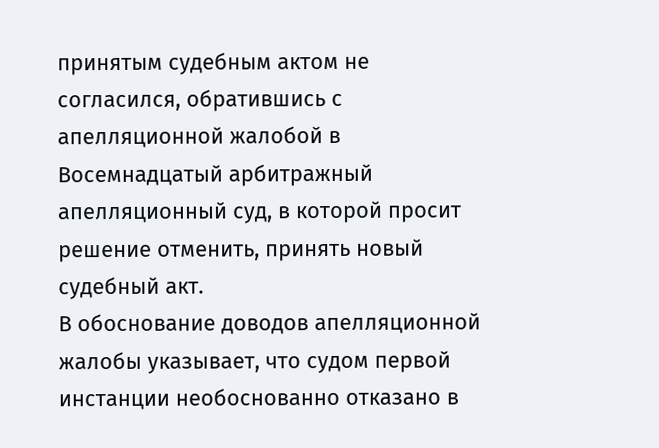принятым судебным актом не согласился, обратившись с апелляционной жалобой в Восемнадцатый арбитражный апелляционный суд, в которой просит решение отменить, принять новый судебный акт.
В обоснование доводов апелляционной жалобы указывает, что судом первой инстанции необоснованно отказано в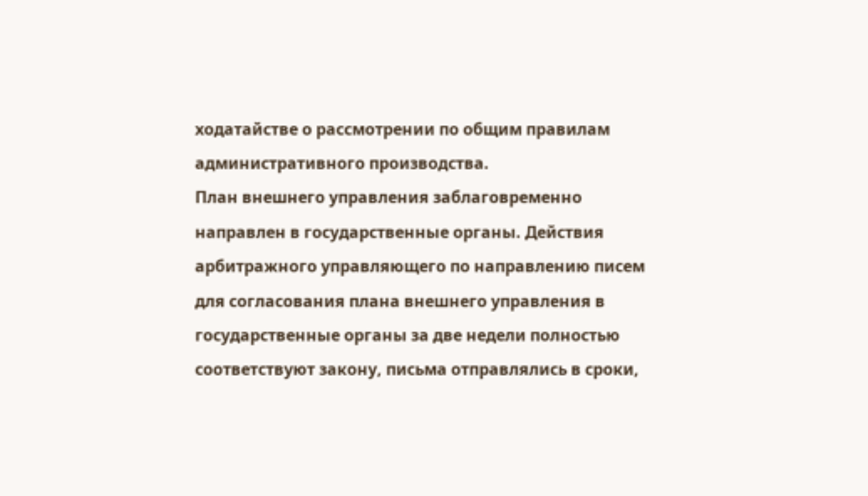ходатайстве о рассмотрении по общим правилам административного производства.
План внешнего управления заблаговременно направлен в государственные органы. Действия арбитражного управляющего по направлению писем для согласования плана внешнего управления в государственные органы за две недели полностью соответствуют закону, письма отправлялись в сроки,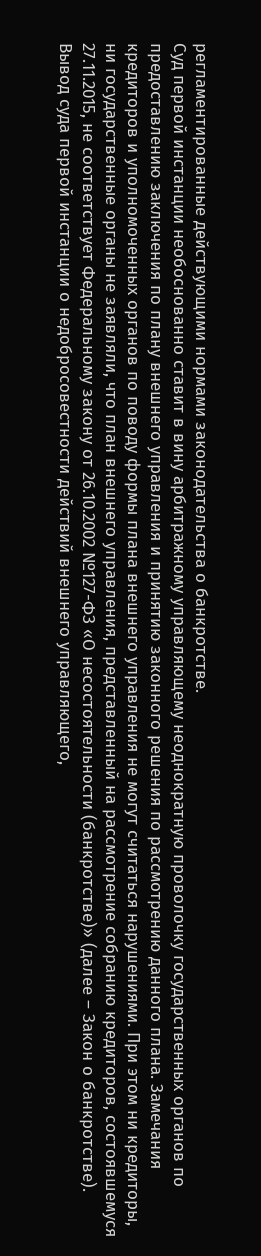регламентированные действующими нормами законодательства о банкротстве.
Суд первой инстанции необоснованно ставит в вину арбитражному управляющему неоднократную проволочку государственных органов по предоставлению заключения по плану внешнего управления и принятию законного решения по рассмотрению данного плана. Замечания кредиторов и уполномоченных органов по поводу формы плана внешнего управления не могут считаться нарушениями. При этом ни кредиторы, ни государственные органы не заявляли, что план внешнего управления, представленный на рассмотрение собранию кредиторов, состоявшемуся 27.11.2015, не соответствует Федеральному закону от 26.10.2002 №127-ФЗ «О несостоятельности (банкротстве)» (далее – Закон о банкротстве).
Вывод суда первой инстанции о недобросовестности действий внешнего управляющего,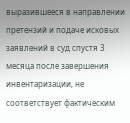выразившееся в направлении претензий и подаче исковых заявлений в суд спустя 3 месяца после завершения инвентаризации, не соответствует фактическим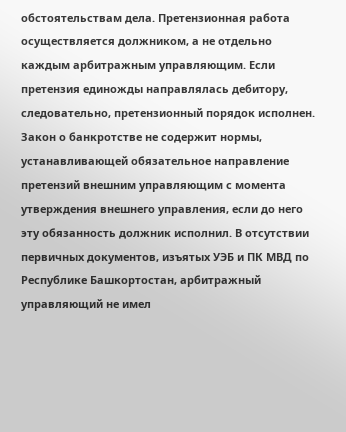обстоятельствам дела. Претензионная работа осуществляется должником, а не отдельно каждым арбитражным управляющим. Если претензия единожды направлялась дебитору, следовательно, претензионный порядок исполнен. Закон о банкротстве не содержит нормы, устанавливающей обязательное направление претензий внешним управляющим с момента утверждения внешнего управления, если до него эту обязанность должник исполнил. В отсутствии первичных документов, изъятых УЭБ и ПК МВД по Республике Башкортостан, арбитражный управляющий не имел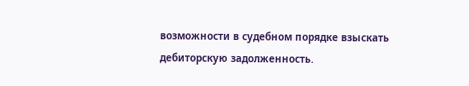возможности в судебном порядке взыскать дебиторскую задолженность.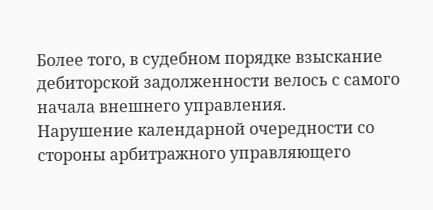Более того, в судебном порядке взыскание дебиторской задолженности велось с самого начала внешнего управления.
Нарушение календарной очередности со стороны арбитражного управляющего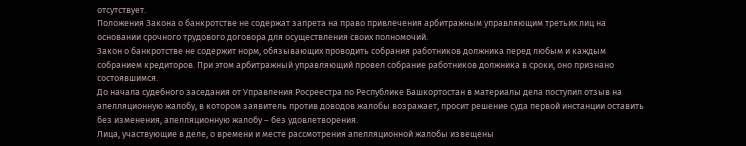отсутствует.
Положения Закона о банкротстве не содержат запрета на право привлечения арбитражным управляющим третьих лиц на основании срочного трудового договора для осуществления своих полномочий.
Закон о банкротстве не содержит норм, обязывающих проводить собрания работников должника перед любым и каждым собранием кредиторов. При этом арбитражный управляющий провел собрание работников должника в сроки, оно признано состоявшимся.
До начала судебного заседания от Управления Росреестра по Республике Башкортостан в материалы дела поступил отзыв на апелляционную жалобу, в котором заявитель против доводов жалобы возражает, просит решение суда первой инстанции оставить без изменения, апелляционную жалобу – без удовлетворения.
Лица, участвующие в деле, о времени и месте рассмотрения апелляционной жалобы извещены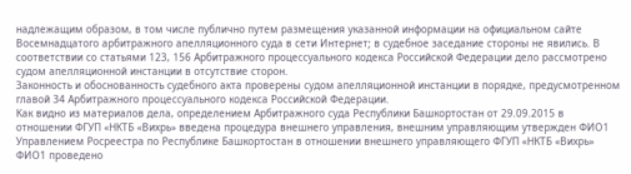надлежащим образом, в том числе публично путем размещения указанной информации на официальном сайте Восемнадцатого арбитражного апелляционного суда в сети Интернет; в судебное заседание стороны не явились. В соответствии со статьями 123, 156 Арбитражного процессуального кодекса Российской Федерации дело рассмотрено судом апелляционной инстанции в отсутствие сторон.
Законность и обоснованность судебного акта проверены судом апелляционной инстанции в порядке, предусмотренном главой 34 Арбитражного процессуального кодекса Российской Федерации.
Как видно из материалов дела, определением Арбитражного суда Республики Башкортостан от 29.09.2015 в отношении ФГУП «НКТБ «Вихрь» введена процедура внешнего управления, внешним управляющим утвержден ФИО1
Управлением Росреестра по Республике Башкортостан в отношении внешнего управляющего ФГУП «НКТБ «Вихрь» ФИО1 проведено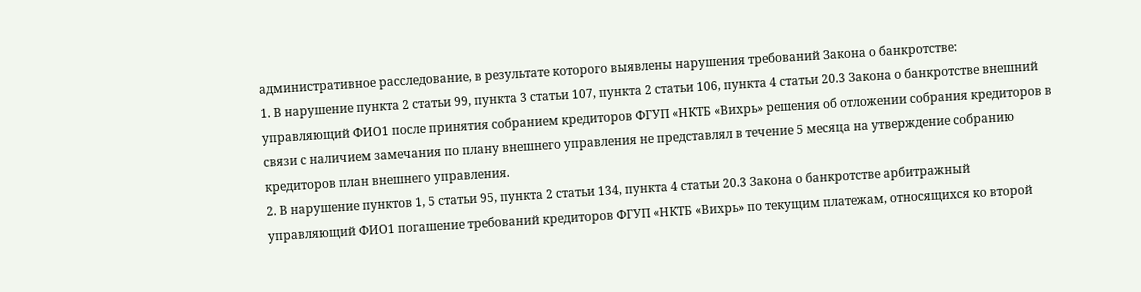административное расследование, в результате которого выявлены нарушения требований Закона о банкротстве:
1. В нарушение пункта 2 статьи 99, пункта 3 статьи 107, пункта 2 статьи 106, пункта 4 статьи 20.3 Закона о банкротстве внешний управляющий ФИО1 после принятия собранием кредиторов ФГУП «НКТБ «Вихрь» решения об отложении собрания кредиторов в связи с наличием замечания по плану внешнего управления не представлял в течение 5 месяца на утверждение собранию кредиторов план внешнего управления.
2. В нарушение пунктов 1, 5 статьи 95, пункта 2 статьи 134, пункта 4 статьи 20.3 Закона о банкротстве арбитражный управляющий ФИО1 погашение требований кредиторов ФГУП «НКТБ «Вихрь» по текущим платежам, относящихся ко второй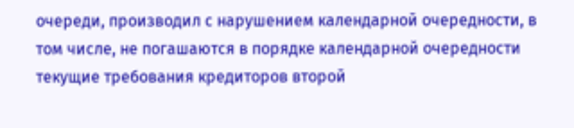очереди, производил с нарушением календарной очередности, в том числе, не погашаются в порядке календарной очередности текущие требования кредиторов второй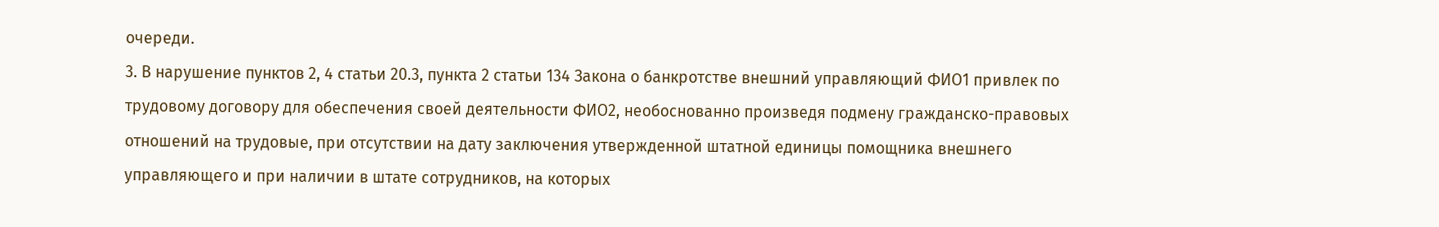очереди.
3. В нарушение пунктов 2, 4 статьи 20.3, пункта 2 статьи 134 Закона о банкротстве внешний управляющий ФИО1 привлек по трудовому договору для обеспечения своей деятельности ФИО2, необоснованно произведя подмену гражданско-правовых отношений на трудовые, при отсутствии на дату заключения утвержденной штатной единицы помощника внешнего управляющего и при наличии в штате сотрудников, на которых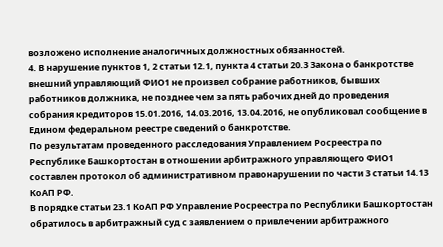возложено исполнение аналогичных должностных обязанностей.
4. В нарушение пунктов 1, 2 статьи 12.1, пункта 4 статьи 20.3 Закона о банкротстве внешний управляющий ФИО1 не произвел собрание работников, бывших работников должника, не позднее чем за пять рабочих дней до проведения собрания кредиторов 15.01.2016, 14.03.2016, 13.04.2016, не опубликовал сообщение в Едином федеральном реестре сведений о банкротстве.
По результатам проведенного расследования Управлением Росреестра по Республике Башкортостан в отношении арбитражного управляющего ФИО1 составлен протокол об административном правонарушении по части 3 статьи 14.13 КоАП РФ.
В порядке статьи 23.1 КоАП РФ Управление Росреестра по Республики Башкортостан обратилось в арбитражный суд с заявлением о привлечении арбитражного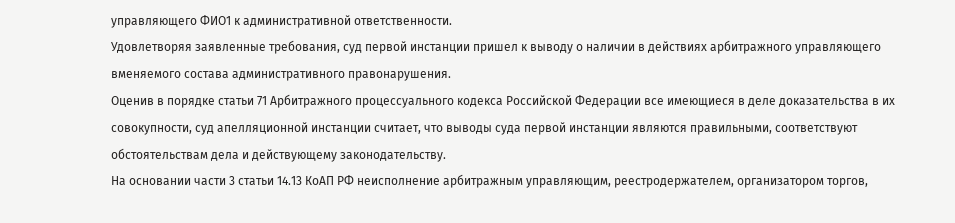управляющего ФИО1 к административной ответственности.
Удовлетворяя заявленные требования, суд первой инстанции пришел к выводу о наличии в действиях арбитражного управляющего вменяемого состава административного правонарушения.
Оценив в порядке статьи 71 Арбитражного процессуального кодекса Российской Федерации все имеющиеся в деле доказательства в их совокупности, суд апелляционной инстанции считает, что выводы суда первой инстанции являются правильными, соответствуют обстоятельствам дела и действующему законодательству.
На основании части 3 статьи 14.13 КоАП РФ неисполнение арбитражным управляющим, реестродержателем, организатором торгов,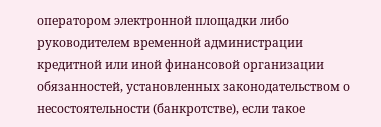оператором электронной площадки либо руководителем временной администрации кредитной или иной финансовой организации обязанностей, установленных законодательством о несостоятельности (банкротстве), если такое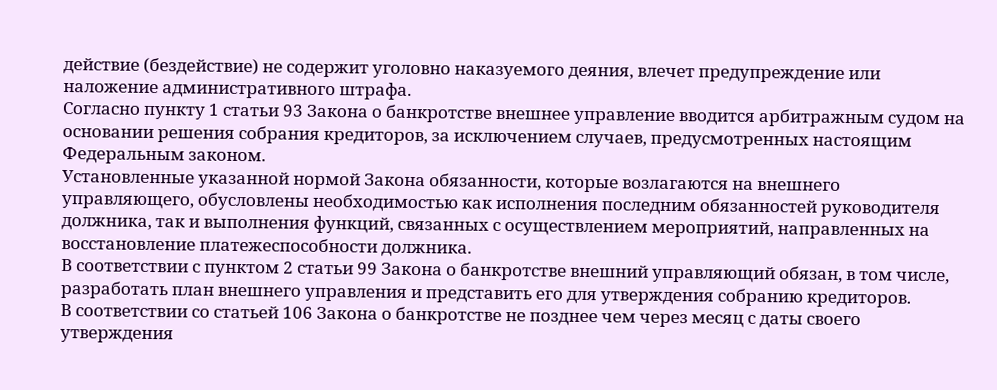действие (бездействие) не содержит уголовно наказуемого деяния, влечет предупреждение или наложение административного штрафа.
Согласно пункту 1 статьи 93 Закона о банкротстве внешнее управление вводится арбитражным судом на основании решения собрания кредиторов, за исключением случаев, предусмотренных настоящим Федеральным законом.
Установленные указанной нормой Закона обязанности, которые возлагаются на внешнего управляющего, обусловлены необходимостью как исполнения последним обязанностей руководителя должника, так и выполнения функций, связанных с осуществлением мероприятий, направленных на восстановление платежеспособности должника.
В соответствии с пунктом 2 статьи 99 Закона о банкротстве внешний управляющий обязан, в том числе, разработать план внешнего управления и представить его для утверждения собранию кредиторов.
В соответствии со статьей 106 Закона о банкротстве не позднее чем через месяц с даты своего утверждения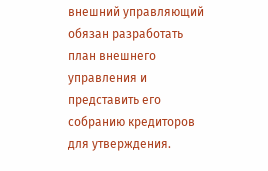внешний управляющий обязан разработать план внешнего управления и представить его собранию кредиторов для утверждения.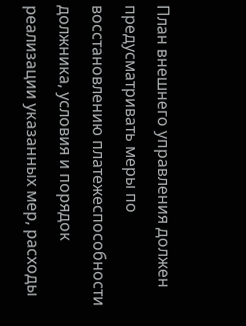План внешнего управления должен предусматривать меры по восстановлению платежеспособности должника, условия и порядок реализации указанных мер, расходы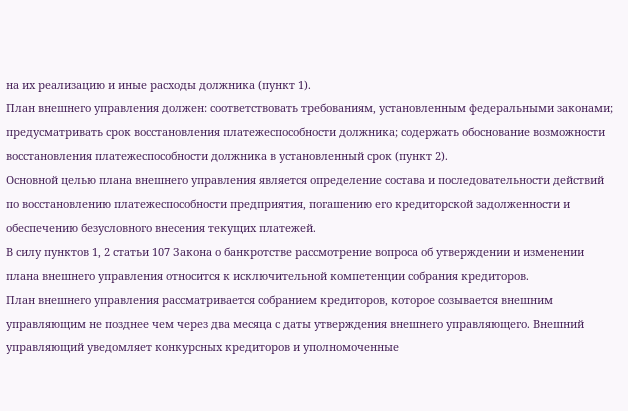на их реализацию и иные расходы должника (пункт 1).
План внешнего управления должен: соответствовать требованиям, установленным федеральными законами; предусматривать срок восстановления платежеспособности должника; содержать обоснование возможности восстановления платежеспособности должника в установленный срок (пункт 2).
Основной целью плана внешнего управления является определение состава и последовательности действий по восстановлению платежеспособности предприятия, погашению его кредиторской задолженности и обеспечению безусловного внесения текущих платежей.
В силу пунктов 1, 2 статьи 107 Закона о банкротстве рассмотрение вопроса об утверждении и изменении плана внешнего управления относится к исключительной компетенции собрания кредиторов.
План внешнего управления рассматривается собранием кредиторов, которое созывается внешним управляющим не позднее чем через два месяца с даты утверждения внешнего управляющего. Внешний управляющий уведомляет конкурсных кредиторов и уполномоченные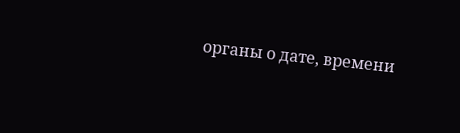органы о дате, времени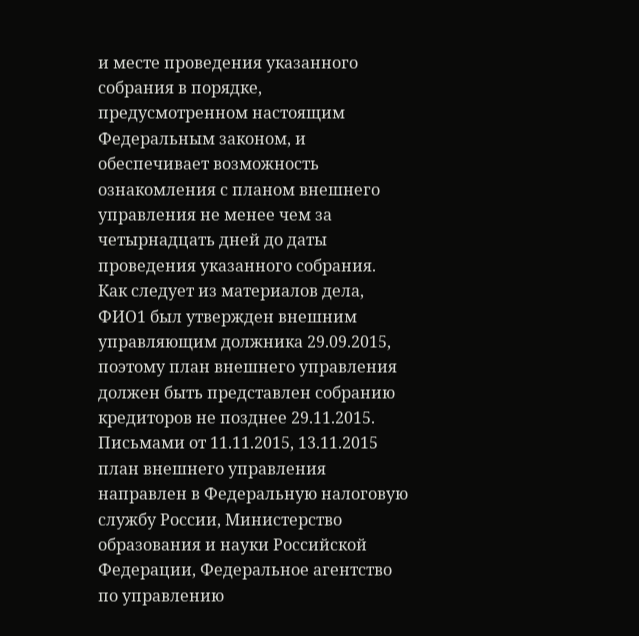и месте проведения указанного собрания в порядке, предусмотренном настоящим Федеральным законом, и обеспечивает возможность ознакомления с планом внешнего управления не менее чем за четырнадцать дней до даты проведения указанного собрания.
Как следует из материалов дела, ФИО1 был утвержден внешним управляющим должника 29.09.2015, поэтому план внешнего управления должен быть представлен собранию кредиторов не позднее 29.11.2015.
Письмами от 11.11.2015, 13.11.2015 план внешнего управления направлен в Федеральную налоговую службу России, Министерство образования и науки Российской Федерации, Федеральное агентство по управлению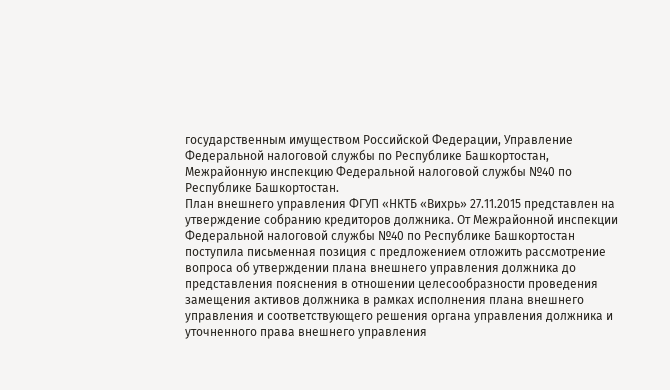государственным имуществом Российской Федерации, Управление Федеральной налоговой службы по Республике Башкортостан, Межрайонную инспекцию Федеральной налоговой службы №40 по Республике Башкортостан.
План внешнего управления ФГУП «НКТБ «Вихрь» 27.11.2015 представлен на утверждение собранию кредиторов должника. От Межрайонной инспекции Федеральной налоговой службы №40 по Республике Башкортостан поступила письменная позиция с предложением отложить рассмотрение вопроса об утверждении плана внешнего управления должника до представления пояснения в отношении целесообразности проведения замещения активов должника в рамках исполнения плана внешнего управления и соответствующего решения органа управления должника и уточненного права внешнего управления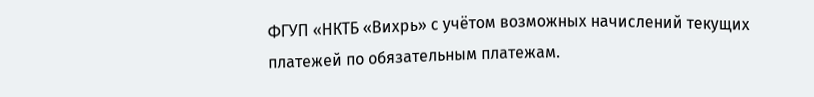ФГУП «НКТБ «Вихрь» с учётом возможных начислений текущих платежей по обязательным платежам.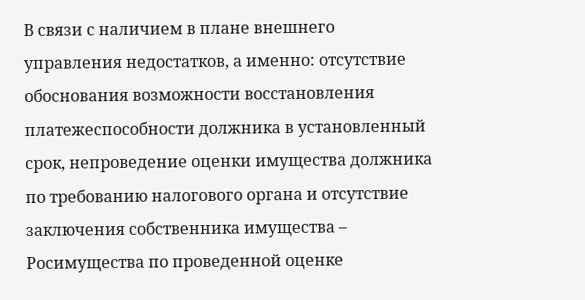В связи с наличием в плане внешнего управления недостатков, а именно: отсутствие обоснования возможности восстановления платежеспособности должника в установленный срок, непроведение оценки имущества должника по требованию налогового органа и отсутствие заключения собственника имущества – Росимущества по проведенной оценке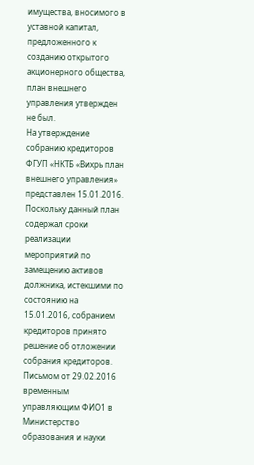имущества, вносимого в уставной капитал, предложенного к созданию открытого акционерного общества, план внешнего управления утвержден не был.
На утверждение собранию кредиторов ФГУП «НКТБ «Вихрь план внешнего управления» представлен 15.01.2016. Поскольку данный план содержал сроки реализации мероприятий по замещению активов должника, истекшими по состоянию на 15.01.2016, собранием кредиторов принято решение об отложении собрания кредиторов.
Письмом от 29.02.2016 временным управляющим ФИО1 в Министерство образования и науки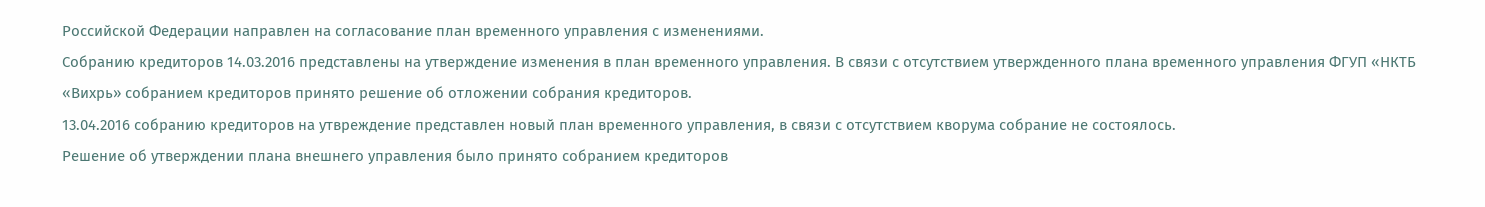Российской Федерации направлен на согласование план временного управления с изменениями.
Собранию кредиторов 14.03.2016 представлены на утверждение изменения в план временного управления. В связи с отсутствием утвержденного плана временного управления ФГУП «НКТБ «Вихрь» собранием кредиторов принято решение об отложении собрания кредиторов.
13.04.2016 собранию кредиторов на утвреждение представлен новый план временного управления, в связи с отсутствием кворума собрание не состоялось.
Решение об утверждении плана внешнего управления было принято собранием кредиторов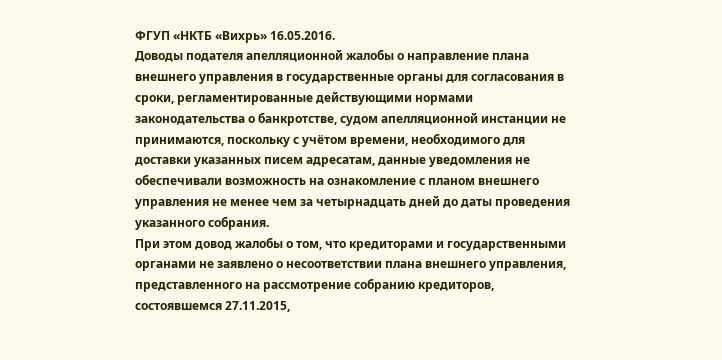ФГУП «НКТБ «Вихрь» 16.05.2016.
Доводы подателя апелляционной жалобы о направление плана внешнего управления в государственные органы для согласования в сроки, регламентированные действующими нормами законодательства о банкротстве, судом апелляционной инстанции не принимаются, поскольку с учётом времени, необходимого для доставки указанных писем адресатам, данные уведомления не обеспечивали возможность на ознакомление с планом внешнего управления не менее чем за четырнадцать дней до даты проведения указанного собрания.
При этом довод жалобы о том, что кредиторами и государственными органами не заявлено о несоответствии плана внешнего управления, представленного на рассмотрение собранию кредиторов, состоявшемся 27.11.2015,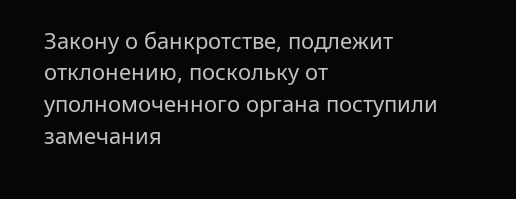Закону о банкротстве, подлежит отклонению, поскольку от уполномоченного органа поступили замечания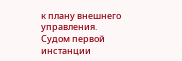к плану внешнего управления.
Судом первой инстанции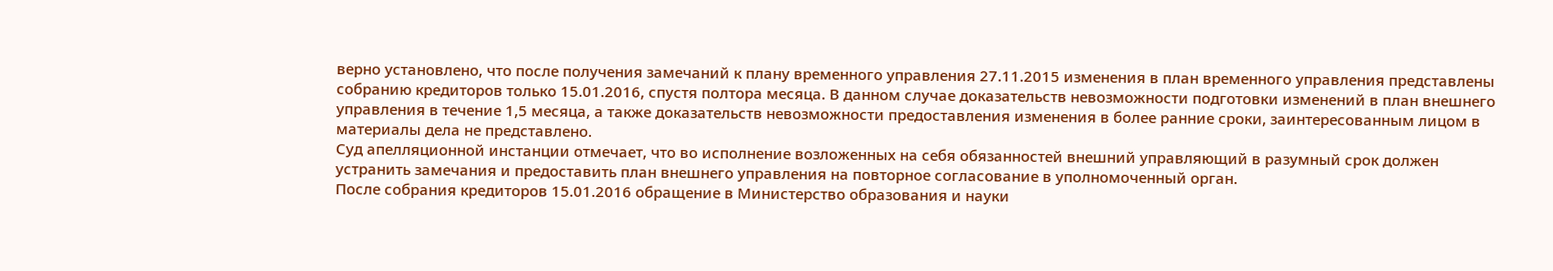верно установлено, что после получения замечаний к плану временного управления 27.11.2015 изменения в план временного управления представлены собранию кредиторов только 15.01.2016, спустя полтора месяца. В данном случае доказательств невозможности подготовки изменений в план внешнего управления в течение 1,5 месяца, а также доказательств невозможности предоставления изменения в более ранние сроки, заинтересованным лицом в материалы дела не представлено.
Суд апелляционной инстанции отмечает, что во исполнение возложенных на себя обязанностей внешний управляющий в разумный срок должен устранить замечания и предоставить план внешнего управления на повторное согласование в уполномоченный орган.
После собрания кредиторов 15.01.2016 обращение в Министерство образования и науки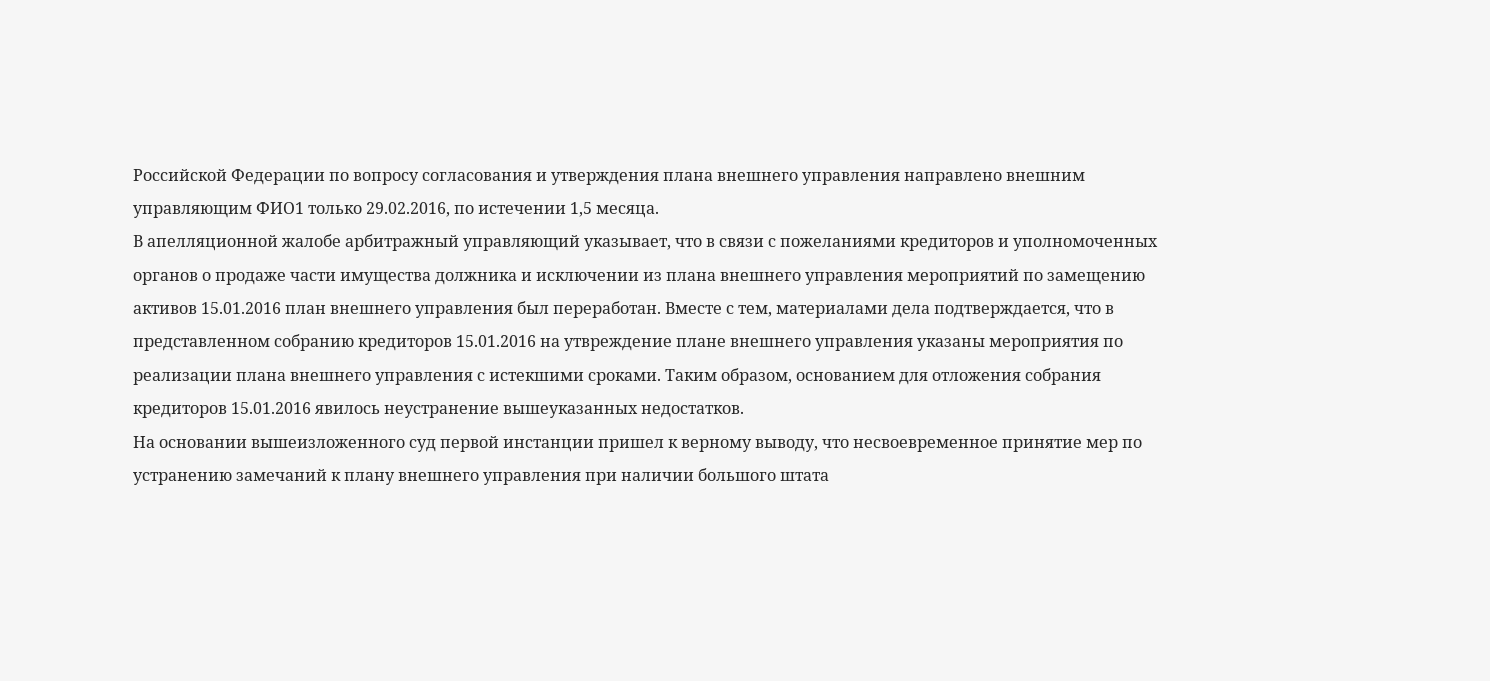Российской Федерации по вопросу согласования и утверждения плана внешнего управления направлено внешним управляющим ФИО1 только 29.02.2016, по истечении 1,5 месяца.
В апелляционной жалобе арбитражный управляющий указывает, что в связи с пожеланиями кредиторов и уполномоченных органов о продаже части имущества должника и исключении из плана внешнего управления мероприятий по замещению активов 15.01.2016 план внешнего управления был переработан. Вместе с тем, материалами дела подтверждается, что в представленном собранию кредиторов 15.01.2016 на утвреждение плане внешнего управления указаны мероприятия по реализации плана внешнего управления с истекшими сроками. Таким образом, основанием для отложения собрания кредиторов 15.01.2016 явилось неустранение вышеуказанных недостатков.
На основании вышеизложенного суд первой инстанции пришел к верному выводу, что несвоевременное принятие мер по устранению замечаний к плану внешнего управления при наличии большого штата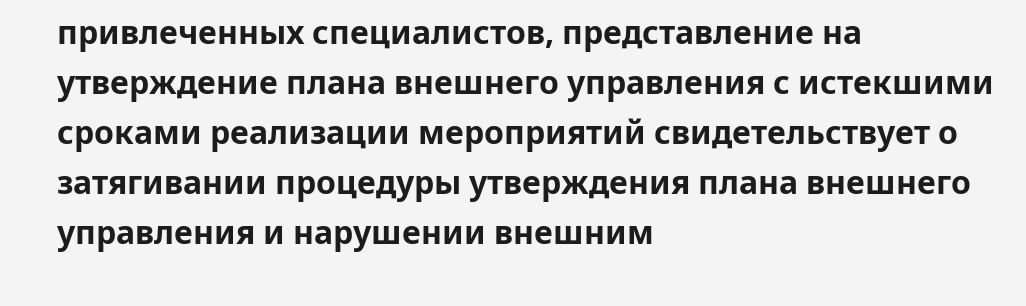привлеченных специалистов, представление на утверждение плана внешнего управления с истекшими сроками реализации мероприятий свидетельствует о затягивании процедуры утверждения плана внешнего управления и нарушении внешним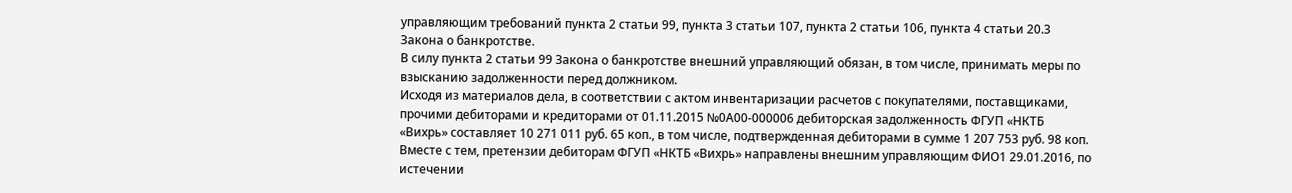управляющим требований пункта 2 статьи 99, пункта 3 статьи 107, пункта 2 статьи 106, пункта 4 статьи 20.3 Закона о банкротстве.
В силу пункта 2 статьи 99 Закона о банкротстве внешний управляющий обязан, в том числе, принимать меры по взысканию задолженности перед должником.
Исходя из материалов дела, в соответствии с актом инвентаризации расчетов с покупателями, поставщиками, прочими дебиторами и кредиторами от 01.11.2015 №0А00-000006 дебиторская задолженность ФГУП «НКТБ «Вихрь» составляет 10 271 011 руб. 65 коп., в том числе, подтвержденная дебиторами в сумме 1 207 753 руб. 98 коп.
Вместе с тем, претензии дебиторам ФГУП «НКТБ «Вихрь» направлены внешним управляющим ФИО1 29.01.2016, по истечении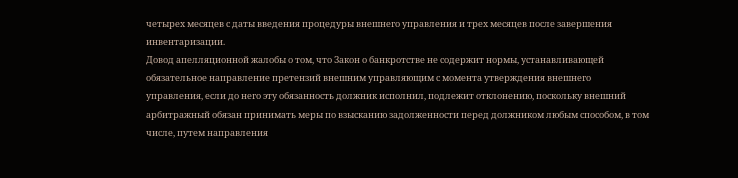четырех месяцев с даты введения процедуры внешнего управления и трех месяцев после завершения инвентаризации.
Довод апелляционной жалобы о том, что Закон о банкротстве не содержит нормы, устанавливающей обязательное направление претензий внешним управляющим с момента утверждения внешнего управления, если до него эту обязанность должник исполнил, подлежит отклонению, поскольку внешний арбитражный обязан принимать меры по взысканию задолженности перед должником любым способом, в том числе, путем направления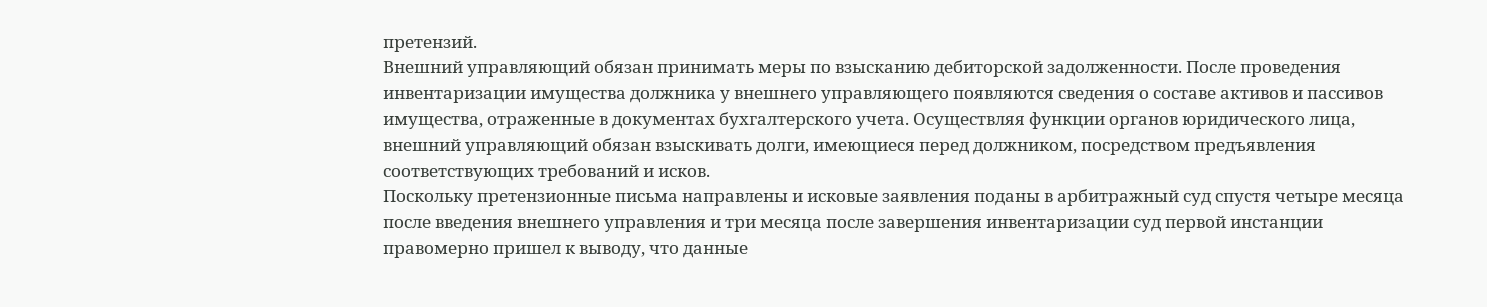претензий.
Внешний управляющий обязан принимать меры по взысканию дебиторской задолженности. После проведения инвентаризации имущества должника у внешнего управляющего появляются сведения о составе активов и пассивов имущества, отраженные в документах бухгалтерского учета. Осуществляя функции органов юридического лица, внешний управляющий обязан взыскивать долги, имеющиеся перед должником, посредством предъявления соответствующих требований и исков.
Поскольку претензионные письма направлены и исковые заявления поданы в арбитражный суд спустя четыре месяца после введения внешнего управления и три месяца после завершения инвентаризации суд первой инстанции правомерно пришел к выводу, что данные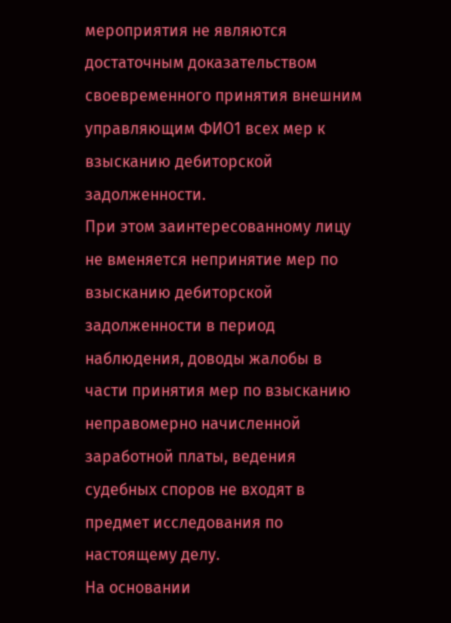мероприятия не являются достаточным доказательством своевременного принятия внешним управляющим ФИО1 всех мер к взысканию дебиторской задолженности.
При этом заинтересованному лицу не вменяется непринятие мер по взысканию дебиторской задолженности в период наблюдения, доводы жалобы в части принятия мер по взысканию неправомерно начисленной заработной платы, ведения судебных споров не входят в предмет исследования по настоящему делу.
На основании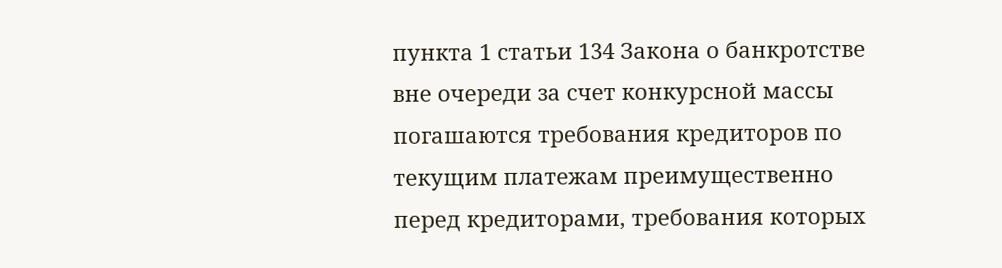пункта 1 статьи 134 Закона о банкротстве вне очереди за счет конкурсной массы погашаются требования кредиторов по текущим платежам преимущественно перед кредиторами, требования которых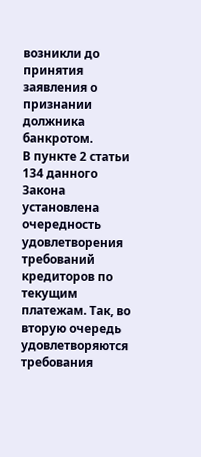возникли до принятия заявления о признании должника банкротом.
В пункте 2 статьи 134 данного Закона установлена очередность удовлетворения требований кредиторов по текущим платежам. Так, во вторую очередь удовлетворяются требования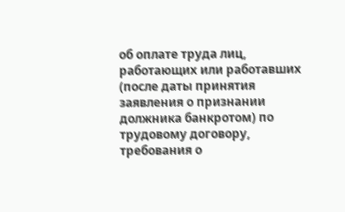об оплате труда лиц, работающих или работавших (после даты принятия заявления о признании должника банкротом) по трудовому договору, требования о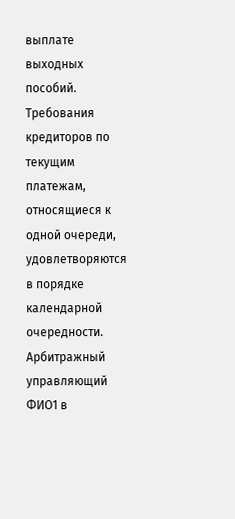выплате выходных пособий. Требования кредиторов по текущим платежам, относящиеся к одной очереди, удовлетворяются в порядке календарной очередности.
Арбитражный управляющий ФИО1 в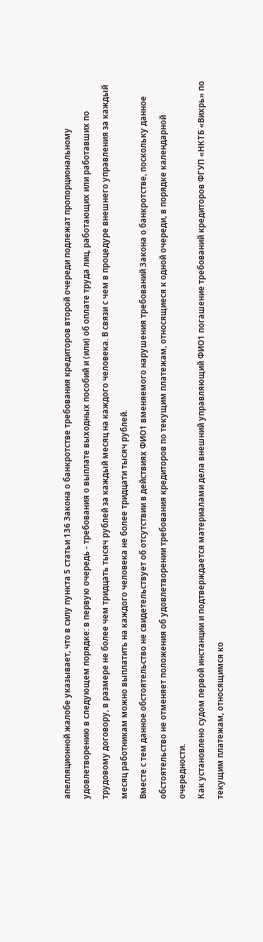апелляционной жалобе указывает, что в силу пункта 5 статьи 136 Закона о банкротстве требования кредиторов второй очереди подлежат пропорциональному удовлетворению в следующем порядке: в первую очередь - требования о выплате выходных пособий и (или) об оплате труда лиц, работающих или работавших по трудовому договору, в размере не более чем тридцать тысяч рублей за каждый месяц на каждого человека. В связи с чем в процедуре внешнего управления за каждый месяц работникам можно выплатить на каждого человека не более тридцати тысяч рублей.
Вместе с тем данное обстоятельство не свидетельствует об отсутствии в действиях ФИО1 вменяемого нарушения требований Закона о банкротстве, поскольку данное обстоятельство не отменяет положения об удовлетворении требования кредиторов по текущим платежам, относящиеся к одной очереди, в порядке календарной очередности.
Как установлено судом первой инстанции и подтверждается материалами дела внешний управляющий ФИО1 погашение требований кредиторов ФГУП «НКТБ «Вихрь» по текущим платежам, относящимся ко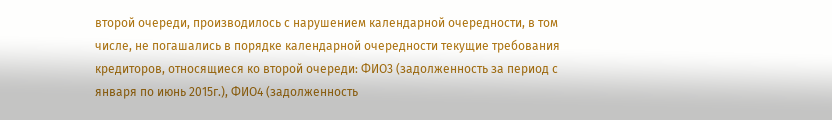второй очереди, производилось с нарушением календарной очередности, в том числе, не погашались в порядке календарной очередности текущие требования кредиторов, относящиеся ко второй очереди: ФИО3 (задолженность за период с января по июнь 2015г.), ФИО4 (задолженность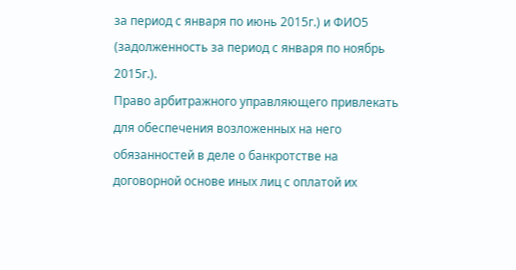за период с января по июнь 2015г.) и ФИО5 (задолженность за период с января по ноябрь 2015г.).
Право арбитражного управляющего привлекать для обеспечения возложенных на него обязанностей в деле о банкротстве на договорной основе иных лиц с оплатой их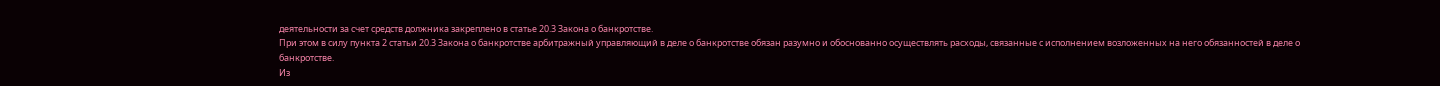деятельности за счет средств должника закреплено в статье 20.3 Закона о банкротстве.
При этом в силу пункта 2 статьи 20.3 Закона о банкротстве арбитражный управляющий в деле о банкротстве обязан разумно и обоснованно осуществлять расходы, связанные с исполнением возложенных на него обязанностей в деле о банкротстве.
Из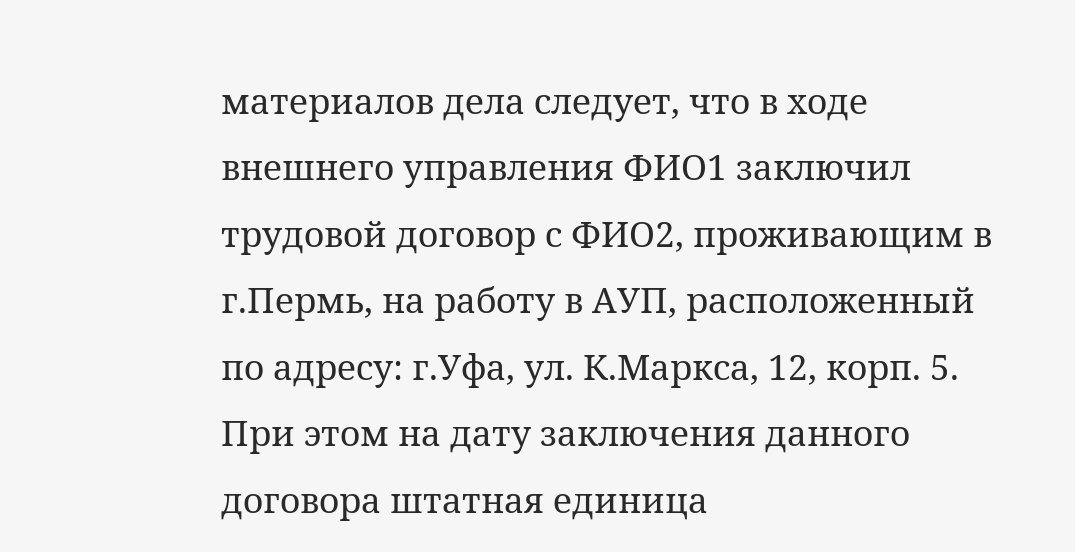материалов дела следует, что в ходе внешнего управления ФИО1 заключил трудовой договор с ФИО2, проживающим в г.Пермь, на работу в АУП, расположенный по адресу: г.Уфа, ул. К.Маркса, 12, корп. 5. При этом на дату заключения данного договора штатная единица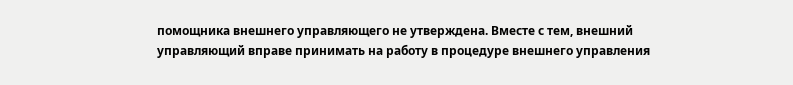помощника внешнего управляющего не утверждена. Вместе с тем, внешний управляющий вправе принимать на работу в процедуре внешнего управления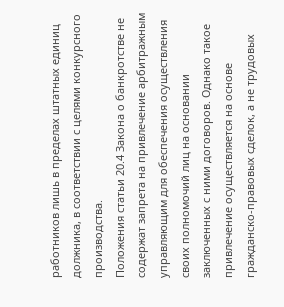работников лишь в пределах штатных единиц должника, в соответствии с целями конкурсного производства.
Положения статьи 20.4 Закона о банкротстве не содержат запрета на привлечение арбитражным управляющим для обеспечения осуществления своих полномочий лиц на основании заключенных с ними договоров. Однако такое привлечение осуществляется на основе гражданско-правовых сделок, а не трудовых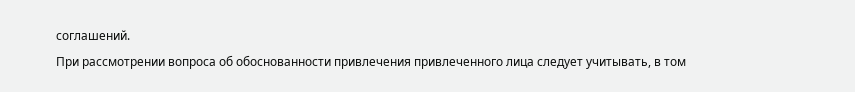соглашений.
При рассмотрении вопроса об обоснованности привлечения привлеченного лица следует учитывать, в том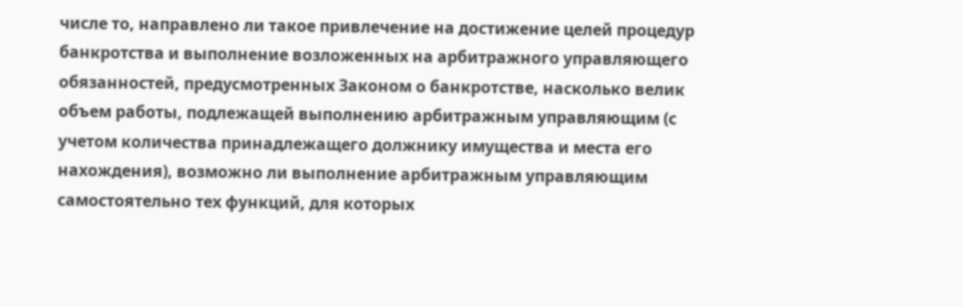числе то, направлено ли такое привлечение на достижение целей процедур банкротства и выполнение возложенных на арбитражного управляющего обязанностей, предусмотренных Законом о банкротстве, насколько велик объем работы, подлежащей выполнению арбитражным управляющим (с учетом количества принадлежащего должнику имущества и места его нахождения), возможно ли выполнение арбитражным управляющим самостоятельно тех функций, для которых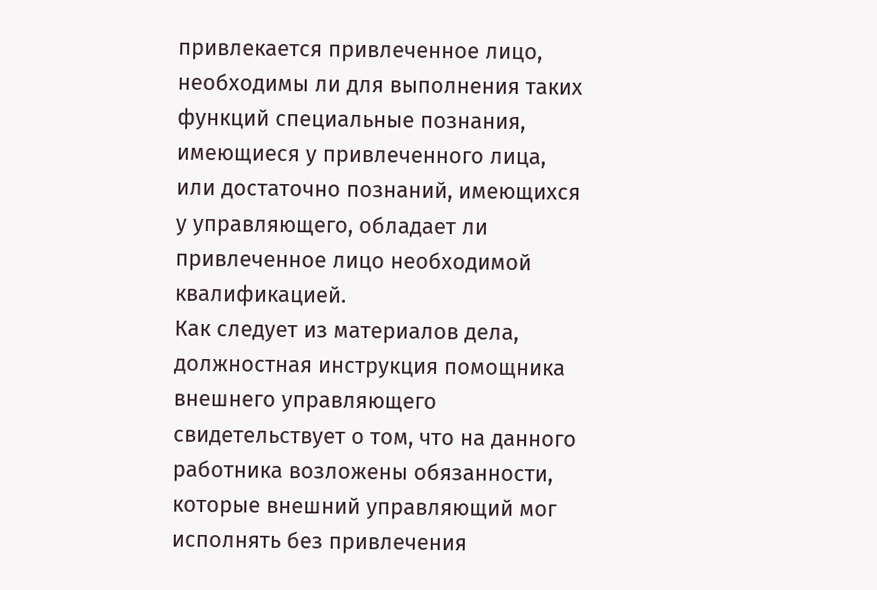привлекается привлеченное лицо, необходимы ли для выполнения таких функций специальные познания, имеющиеся у привлеченного лица, или достаточно познаний, имеющихся у управляющего, обладает ли привлеченное лицо необходимой квалификацией.
Как следует из материалов дела, должностная инструкция помощника внешнего управляющего свидетельствует о том, что на данного работника возложены обязанности, которые внешний управляющий мог исполнять без привлечения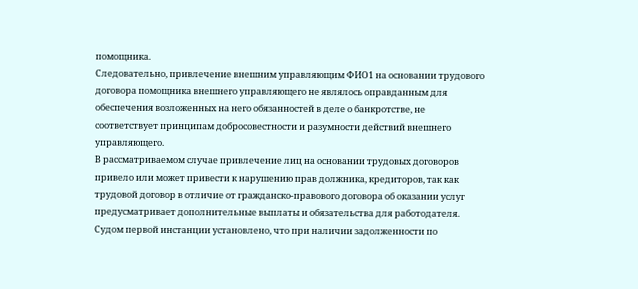помощника.
Следовательно, привлечение внешним управляющим ФИО1 на основании трудового договора помощника внешнего управляющего не являлось оправданным для обеспечения возложенных на него обязанностей в деле о банкротстве, не соответствует принципам добросовестности и разумности действий внешнего управляющего.
В рассматриваемом случае привлечение лиц на основании трудовых договоров привело или может привести к нарушению прав должника, кредиторов, так как трудовой договор в отличие от гражданско-правового договора об оказании услуг предусматривает дополнительные выплаты и обязательства для работодателя.
Судом первой инстанции установлено, что при наличии задолженности по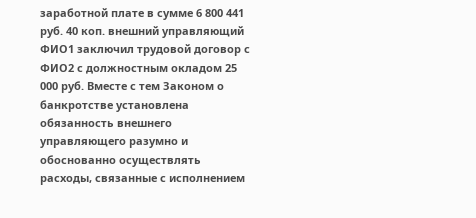заработной плате в сумме 6 800 441 руб. 40 коп. внешний управляющий ФИО1 заключил трудовой договор с ФИО2 с должностным окладом 25 000 руб. Вместе с тем Законом о банкротстве установлена обязанность внешнего управляющего разумно и обоснованно осуществлять расходы, связанные с исполнением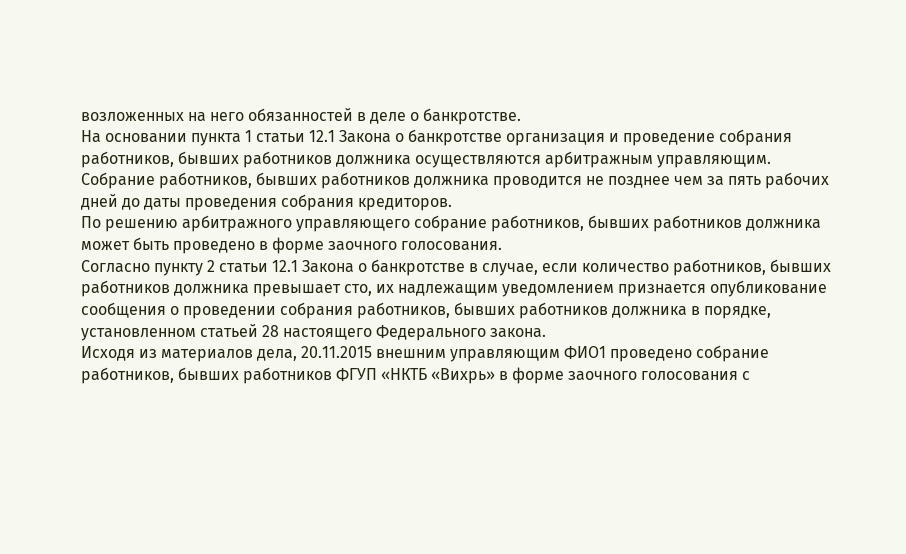возложенных на него обязанностей в деле о банкротстве.
На основании пункта 1 статьи 12.1 Закона о банкротстве организация и проведение собрания работников, бывших работников должника осуществляются арбитражным управляющим.
Собрание работников, бывших работников должника проводится не позднее чем за пять рабочих дней до даты проведения собрания кредиторов.
По решению арбитражного управляющего собрание работников, бывших работников должника может быть проведено в форме заочного голосования.
Согласно пункту 2 статьи 12.1 Закона о банкротстве в случае, если количество работников, бывших работников должника превышает сто, их надлежащим уведомлением признается опубликование сообщения о проведении собрания работников, бывших работников должника в порядке, установленном статьей 28 настоящего Федерального закона.
Исходя из материалов дела, 20.11.2015 внешним управляющим ФИО1 проведено собрание работников, бывших работников ФГУП «НКТБ «Вихрь» в форме заочного голосования с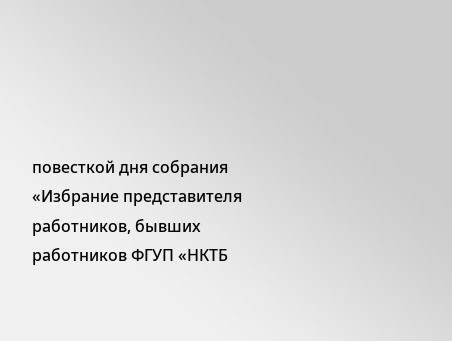повесткой дня собрания «Избрание представителя работников, бывших работников ФГУП «НКТБ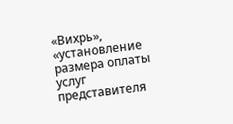«Вихрь», «установление размера оплаты услуг представителя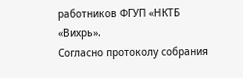работников ФГУП «НКТБ «Вихрь».
Согласно протоколу собрания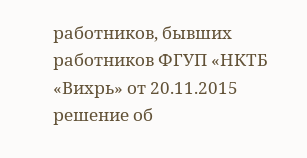работников, бывших работников ФГУП «НКТБ «Вихрь» от 20.11.2015 решение об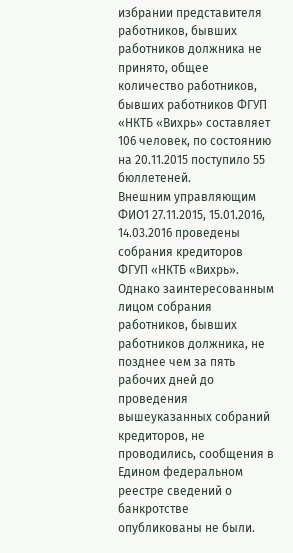избрании представителя работников, бывших работников должника не принято, общее количество работников, бывших работников ФГУП «НКТБ «Вихрь» составляет 106 человек, по состоянию на 20.11.2015 поступило 55 бюллетеней.
Внешним управляющим ФИО1 27.11.2015, 15.01.2016, 14.03.2016 проведены собрания кредиторов ФГУП «НКТБ «Вихрь». Однако заинтересованным лицом собрания работников, бывших работников должника, не позднее чем за пять рабочих дней до проведения вышеуказанных собраний кредиторов, не проводились, сообщения в Едином федеральном реестре сведений о банкротстве опубликованы не были.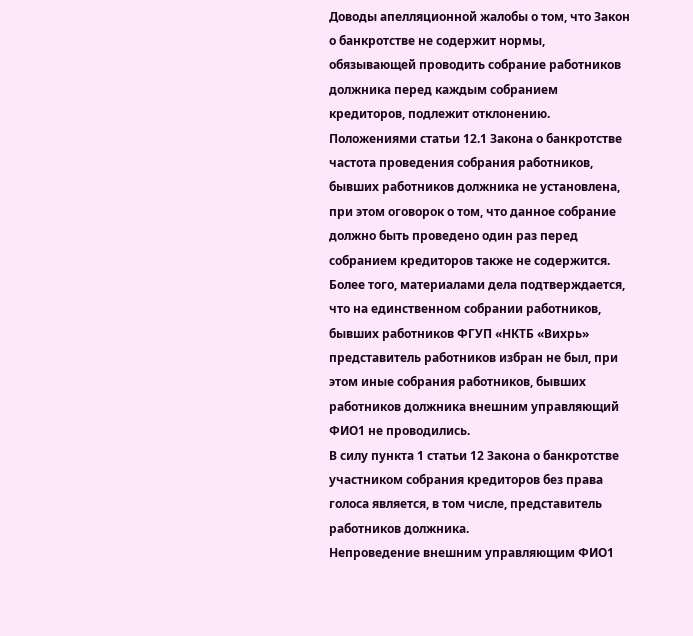Доводы апелляционной жалобы о том, что Закон о банкротстве не содержит нормы, обязывающей проводить собрание работников должника перед каждым собранием кредиторов, подлежит отклонению.
Положениями статьи 12.1 Закона о банкротстве частота проведения собрания работников, бывших работников должника не установлена, при этом оговорок о том, что данное собрание должно быть проведено один раз перед собранием кредиторов также не содержится.
Более того, материалами дела подтверждается, что на единственном собрании работников, бывших работников ФГУП «НКТБ «Вихрь» представитель работников избран не был, при этом иные собрания работников, бывших работников должника внешним управляющий ФИО1 не проводились.
В силу пункта 1 статьи 12 Закона о банкротстве участником собрания кредиторов без права голоса является, в том числе, представитель работников должника.
Непроведение внешним управляющим ФИО1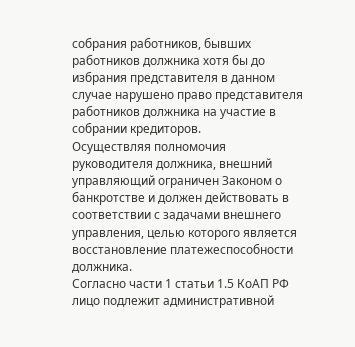собрания работников, бывших работников должника хотя бы до избрания представителя в данном случае нарушено право представителя работников должника на участие в собрании кредиторов.
Осуществляя полномочия руководителя должника, внешний управляющий ограничен Законом о банкротстве и должен действовать в соответствии с задачами внешнего управления, целью которого является восстановление платежеспособности должника.
Согласно части 1 статьи 1.5 КоАП РФ лицо подлежит административной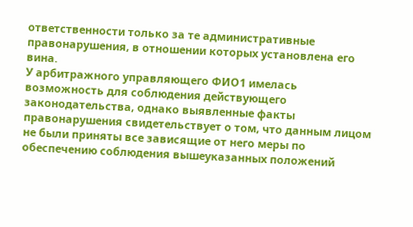ответственности только за те административные правонарушения, в отношении которых установлена его вина.
У арбитражного управляющего ФИО1 имелась возможность для соблюдения действующего законодательства, однако выявленные факты правонарушения свидетельствует о том, что данным лицом не были приняты все зависящие от него меры по обеспечению соблюдения вышеуказанных положений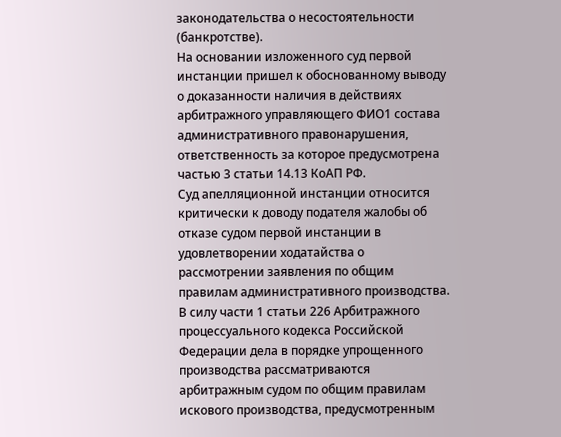законодательства о несостоятельности (банкротстве).
На основании изложенного суд первой инстанции пришел к обоснованному выводу о доказанности наличия в действиях арбитражного управляющего ФИО1 состава административного правонарушения, ответственность за которое предусмотрена частью 3 статьи 14.13 КоАП РФ.
Суд апелляционной инстанции относится критически к доводу подателя жалобы об отказе судом первой инстанции в удовлетворении ходатайства о рассмотрении заявления по общим правилам административного производства.
В силу части 1 статьи 226 Арбитражного процессуального кодекса Российской Федерации дела в порядке упрощенного производства рассматриваются арбитражным судом по общим правилам искового производства, предусмотренным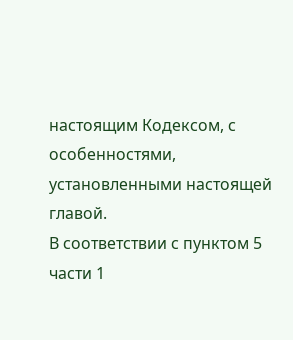настоящим Кодексом, с особенностями, установленными настоящей главой.
В соответствии с пунктом 5 части 1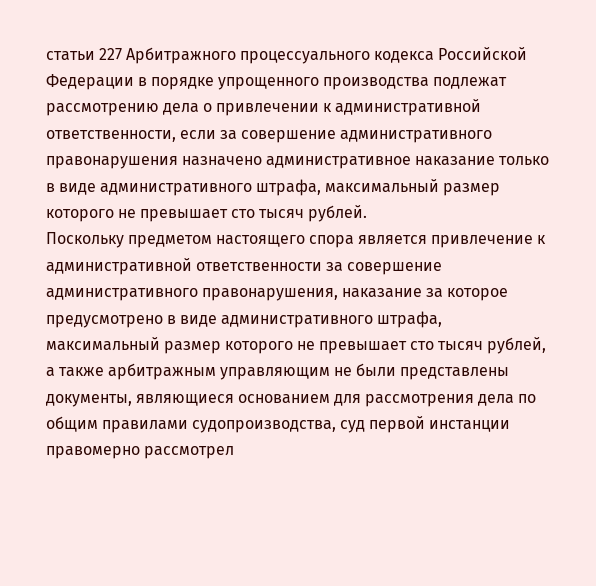статьи 227 Арбитражного процессуального кодекса Российской Федерации в порядке упрощенного производства подлежат рассмотрению дела о привлечении к административной ответственности, если за совершение административного правонарушения назначено административное наказание только в виде административного штрафа, максимальный размер которого не превышает сто тысяч рублей.
Поскольку предметом настоящего спора является привлечение к административной ответственности за совершение административного правонарушения, наказание за которое предусмотрено в виде административного штрафа, максимальный размер которого не превышает сто тысяч рублей, а также арбитражным управляющим не были представлены документы, являющиеся основанием для рассмотрения дела по общим правилами судопроизводства, суд первой инстанции правомерно рассмотрел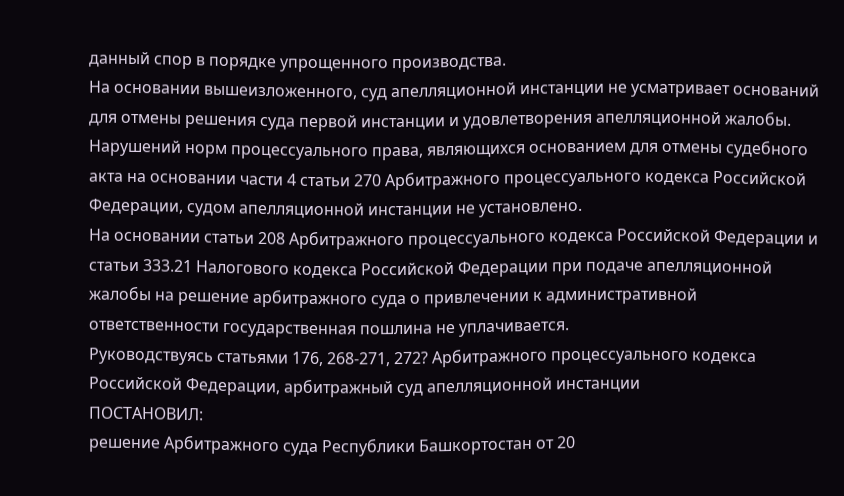данный спор в порядке упрощенного производства.
На основании вышеизложенного, суд апелляционной инстанции не усматривает оснований для отмены решения суда первой инстанции и удовлетворения апелляционной жалобы.
Нарушений норм процессуального права, являющихся основанием для отмены судебного акта на основании части 4 статьи 270 Арбитражного процессуального кодекса Российской Федерации, судом апелляционной инстанции не установлено.
На основании статьи 208 Арбитражного процессуального кодекса Российской Федерации и статьи 333.21 Налогового кодекса Российской Федерации при подаче апелляционной жалобы на решение арбитражного суда о привлечении к административной ответственности государственная пошлина не уплачивается.
Руководствуясь статьями 176, 268-271, 272? Арбитражного процессуального кодекса Российской Федерации, арбитражный суд апелляционной инстанции
ПОСТАНОВИЛ:
решение Арбитражного суда Республики Башкортостан от 20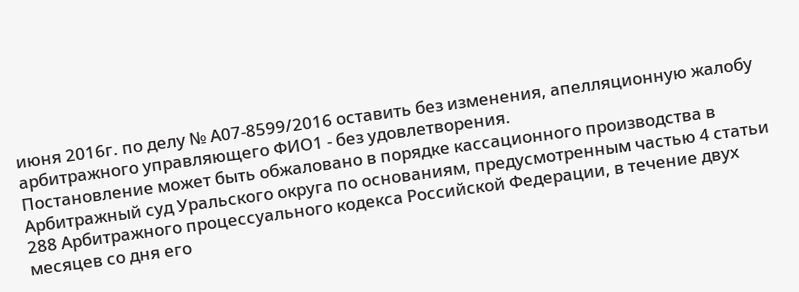июня 2016г. по делу № А07-8599/2016 оставить без изменения, апелляционную жалобу арбитражного управляющего ФИО1 - без удовлетворения.
Постановление может быть обжаловано в порядке кассационного производства в Арбитражный суд Уральского округа по основаниям, предусмотренным частью 4 статьи 288 Арбитражного процессуального кодекса Российской Федерации, в течение двух месяцев со дня его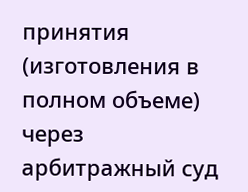принятия (изготовления в полном объеме) через арбитражный суд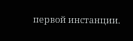первой инстанции.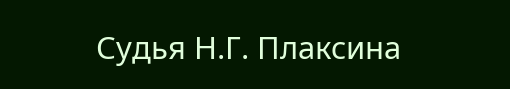Судья Н.Г. Плаксина